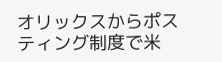オリックスからポスティング制度で米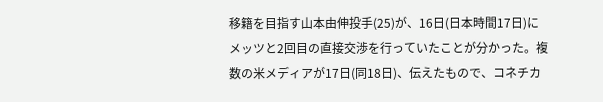移籍を目指す山本由伸投手(25)が、16日(日本時間17日)にメッツと2回目の直接交渉を行っていたことが分かった。複数の米メディアが17日(同18日)、伝えたもので、コネチカ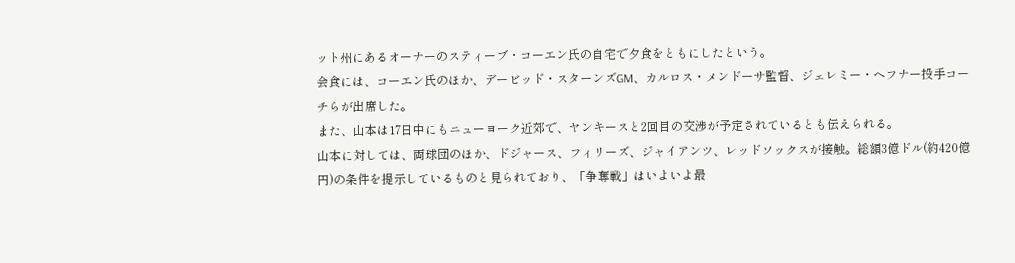ット州にあるオーナーのスティーブ・コーエン氏の自宅で夕食をともにしたという。
会食には、コーエン氏のほか、デービッド・スターンズGM、カルロス・メンドーサ監督、ジェレミー・ヘフナー投手コーチらが出席した。
また、山本は17日中にもニューヨーク近郊で、ヤンキースと2回目の交渉が予定されているとも伝えられる。
山本に対しては、両球団のほか、ドジャース、フィリーズ、ジャイアンツ、レッドソックスが接触。総額3億ドル(約420億円)の条件を提示しているものと見られており、「争奪戦」はいよいよ最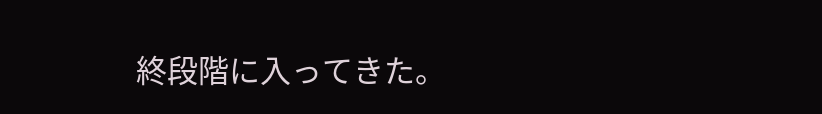終段階に入ってきた。